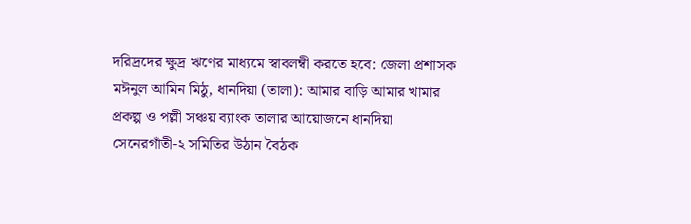দরিদ্রদের ক্ষুদ্র ঋণের মাধ্যমে স্বাবলম্বী করতে হবে: জেলা প্রশাসক
মঈনুল আমিন মিঠু, ধানদিয়া (তালা): আমার বাড়ি আমার খামার প্রকল্প ও পল্লী সঞ্চয় ব্যাংক তালার আয়োজনে ধানদিয়া সেনেরগাঁতী-২ সমিতির উঠান বৈঠক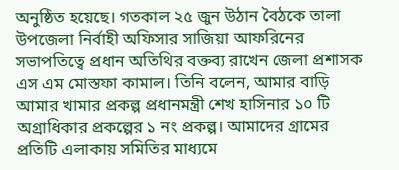অনুষ্ঠিত হয়েছে। গতকাল ২৫ জুন উঠান বৈঠকে তালা উপজেলা নির্বাহী অফিসার সাজিয়া আফরিনের সভাপতিত্বে প্রধান অতিথির বক্তব্য রাখেন জেলা প্রশাসক এস এম মোস্তফা কামাল। তিনি বলেন, আমার বাড়ি আমার খামার প্রকল্প প্রধানমন্ত্রী শেখ হাসিনার ১০ টি অগ্রাধিকার প্রকল্পের ১ নং প্রকল্প। আমাদের গ্রামের প্রতিটি এলাকায় সমিতির মাধ্যমে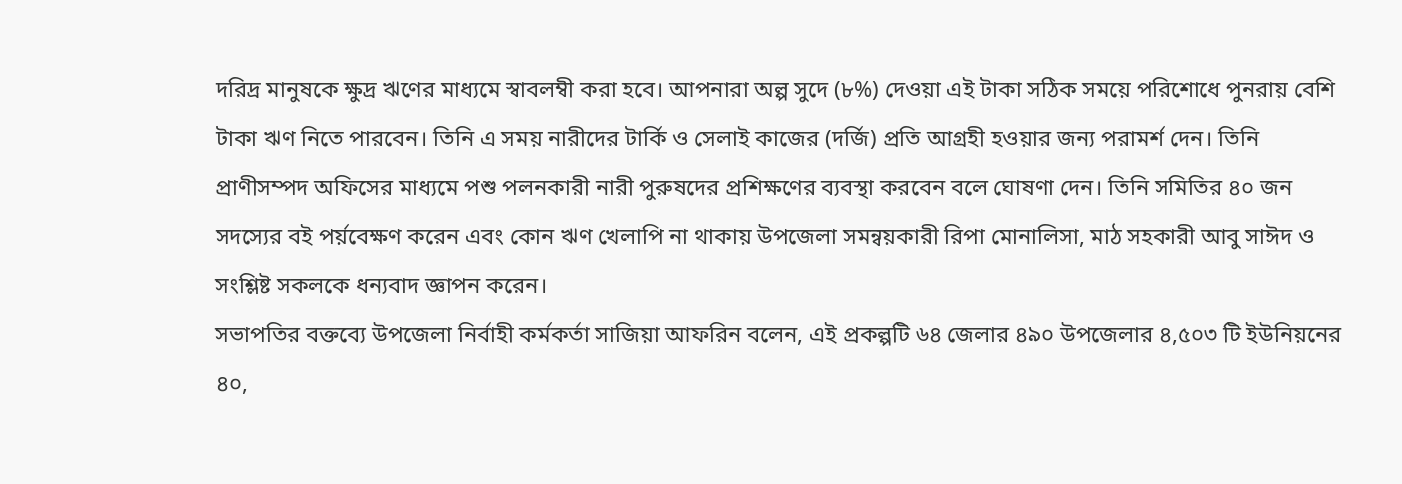দরিদ্র মানুষকে ক্ষুদ্র ঋণের মাধ্যমে স্বাবলম্বী করা হবে। আপনারা অল্প সুদে (৮%) দেওয়া এই টাকা সঠিক সময়ে পরিশোধে পুনরায় বেশি টাকা ঋণ নিতে পারবেন। তিনি এ সময় নারীদের টার্কি ও সেলাই কাজের (দর্জি) প্রতি আগ্রহী হওয়ার জন্য পরামর্শ দেন। তিনি প্রাণীসম্পদ অফিসের মাধ্যমে পশু পলনকারী নারী পুরুষদের প্রশিক্ষণের ব্যবস্থা করবেন বলে ঘোষণা দেন। তিনি সমিতির ৪০ জন সদস্যের বই পর্য়বেক্ষণ করেন এবং কোন ঋণ খেলাপি না থাকায় উপজেলা সমন্বয়কারী রিপা মোনালিসা, মাঠ সহকারী আবু সাঈদ ও সংশ্লিষ্ট সকলকে ধন্যবাদ জ্ঞাপন করেন।
সভাপতির বক্তব্যে উপজেলা নির্বাহী কর্মকর্তা সাজিয়া আফরিন বলেন, এই প্রকল্পটি ৬৪ জেলার ৪৯০ উপজেলার ৪,৫০৩ টি ইউনিয়নের ৪০,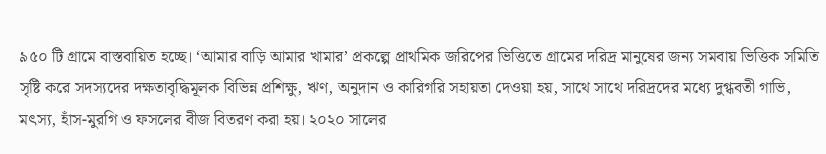৯৫০ টি গ্রামে বাস্তবায়িত হচ্ছে। ‘আমার বাড়ি আমার খামার’ প্রকল্পে প্রাথমিক জরিপের ভিত্তিতে গ্রামের দরিদ্র মানুষের জন্য সমবায় ভিত্তিক সমিতি সৃষ্টি করে সদস্যদের দক্ষতাবৃদ্ধিমূলক বিভিন্ন প্রশিক্ষু, ঋণ, অনুদান ও কারিগরি সহায়তা দেওয়া হয়, সাথে সাথে দরিদ্রদের মধ্যে দুগ্ধবতী গাভি, মৎস্য, হাঁস-মুরগি ও ফসলের বীজ বিতরণ করা হয়। ২০২০ সালের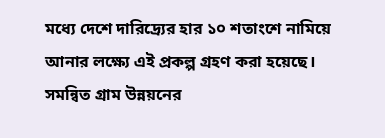মধ্যে দেশে দারিদ্র্যের হার ১০ শতাংশে নামিয়ে আনার লক্ষ্যে এই প্রকল্প গ্রহণ করা হয়েছে। সমন্বিত গ্রাম উন্নয়নের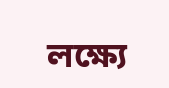লক্ষ্যে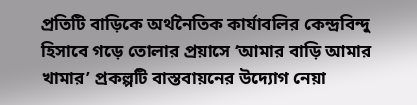প্রতিটি বাড়িকে অর্থনৈতিক কার্যাবলির কেন্দ্রবিন্দু হিসাবে গড়ে তোলার প্রয়াসে ‘আমার বাড়ি আমার খামার’ প্রকল্পটি বাস্তবায়নের উদ্যোগ নেয়া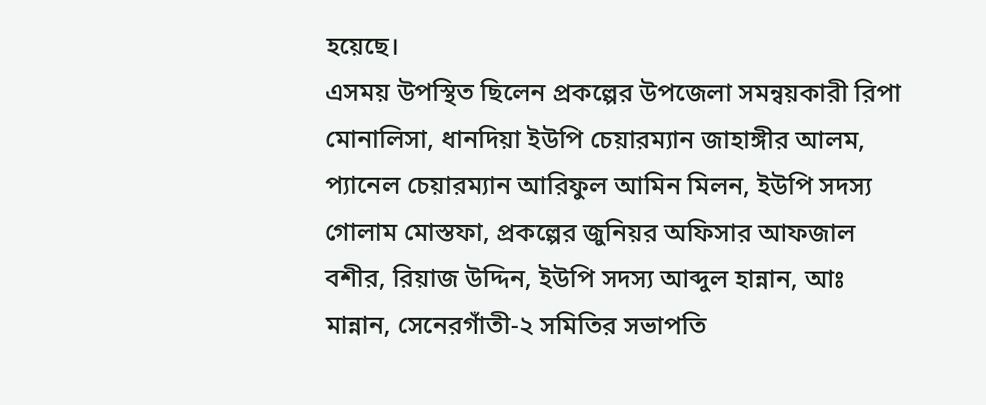হয়েছে।
এসময় উপস্থিত ছিলেন প্রকল্পের উপজেলা সমন্বয়কারী রিপা মোনালিসা, ধানদিয়া ইউপি চেয়ারম্যান জাহাঙ্গীর আলম, প্যানেল চেয়ারম্যান আরিফুল আমিন মিলন, ইউপি সদস্য গোলাম মোস্তফা, প্রকল্পের জুনিয়র অফিসার আফজাল বশীর, রিয়াজ উদ্দিন, ইউপি সদস্য আব্দুল হান্নান, আঃ মান্নান, সেনেরগাঁতী-২ সমিতির সভাপতি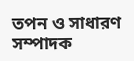তপন ও সাধারণ সম্পাদক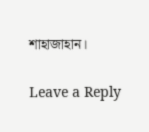শাহাজাহান।

Leave a Reply